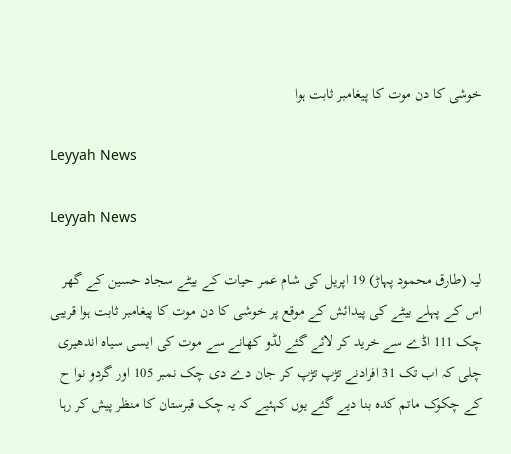خوشی کا دن موت کا پیغامبر ثابت ہوا

Leyyah News

Leyyah News

لیہ (طارق محمود پہاڑ) 19 اپریل کی شام عمر حیات کے بیٹے سجاد حسین کے گھر اس کے پہلے بیٹے کی پیدائش کے موقع پر خوشی کا دن موت کا پیغامبر ثابت ہوا قریبی چک 111 اڈے سے خرید کر لائے گئے لڈو کھانے سے موت کی ایسی سیاہ اندھیری چلی کہ اب تک 31 افرادنے تڑپ تڑپ کر جان دے دی چک نمبر 105 اور گردو نوا ح کے چکوک ماتم کدہ بنا دیے گئے یوں کہئیے کہ یہ چک قبرستان کا منظر پیش کر رہا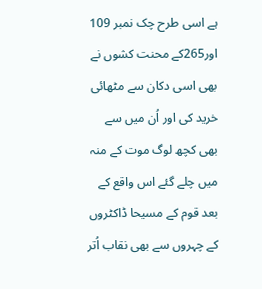ہے اسی طرح چک نمبر 109 اور265کے محنت کشوں نے بھی اسی دکان سے مٹھائی خرید کی اور اُن میں سے بھی کچھ لوگ موت کے منہ میں چلے گئے اس واقع کے بعد قوم کے مسیحا ڈاکٹروں کے چہروں سے بھی نقاب اُتر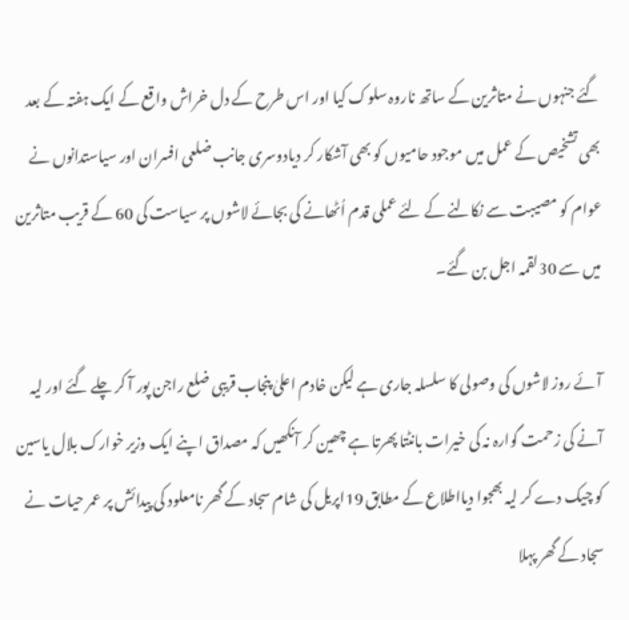گئے جنہوں نے متاثرین کے ساتھ ناروہ سلوک کیا اور اس طرح کے دل خراش واقع کے ایک ہفتہ کے بعد بھی تشخیص کے عمل میں موجود حامیوں کو بھی آشکار کر دیادوسری جانب ضلعی افسران اور سیاستدانوں نے عوام کو مصیبت سے نکالنے کے لئے عملی قدم اُٹھانے کی بجائے لاشوں پر سیاست کی 60 کے قریب متاثرین میں سے 30لقمہ اجل بن گئے۔

آئے روز لاشوں کی وصولی کا سلسلہ جاری ہے لیکن خادم اعلیٰ پنجاب قریبی ضلع راجن پور آ کر چلے گئے اور لیہ آنے کی زحمت گوارہ نہ کی خیرات بانٹتا پھرتا ہے چھین کر آنکھیں کہ مصداق اپنے ایک وزیر خوارک بلال یاسین کو چیک دے کر لیہ بھجوا دیااطلاع کے مطابق 19اپریل کی شام سجاد کے گھر نامعلود کی پیدائش پر عمر حیات نے سجاد کے گھر پہلا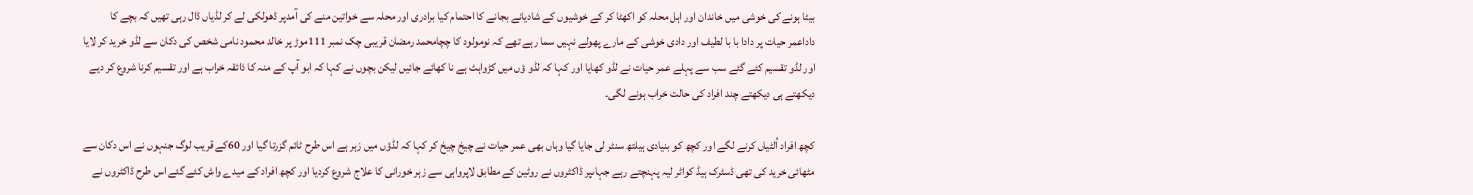بیٹا ہونے کی خوشی میں خاندان اور اہل محلہ کو اکھٹا کر کے خوشیوں کے شادیانے بجانے کا احتمام کیا برادری اور محلہ سے خواتین منے کی آمدپر ڈھولکی لے کر لڈیاں ڈال رہی تھیں کہ بچے کا داداعمر حیات پر دادا با با لطیف اور دادی خوشی کے مارے پھولے نہیں سما رہے تھے کہ نومولود کا چچامحمد رمضان قریبی چک نمبر 111موڑ پر خالد محمود نامی شخص کی دکان سے لڈو خرید کر لایا اور لڈو تقسیم کئے گئے سب سے پہلے عمر حیات نے لڈو کھایا اور کہا کہ لڈو ؤں میں کڑواہٹ ہے نا کھائے جائیں لیکن بچوں نے کہا کہ ابو آپ کے منہ کا ذائقہ خراب ہے اور تقسیم کرنا شروع کر دیے دیکھتے ہی دیکھتے چند افراد کی حالت خراب ہونے لگی۔

کچھ افراد اُلٹیاں کرنے لگے اور کچھ کو بنیادی ہیلتھ سنٹر لی جایا گیا وہاں بھی عمر حیات نے چیخ چیخ کر کہا کہ لڈؤں میں زہر ہے اس طرح ٹائم گزرتا گیا اور 60کے قریب لوگ جنہوں نے اس دکان سے مٹھائی خرید کی تھی ڈسٹرک ہیڈ کواٹر لیہ پہنچتے رہے جہاںپر ڈاکٹروں نے روٹین کے مطابق لاپرواہی سے زہر خورانی کا علاج شروع کردیا اور کچھ افراد کے میدے واش کئے گئے اس طرح ڈاکٹروں نے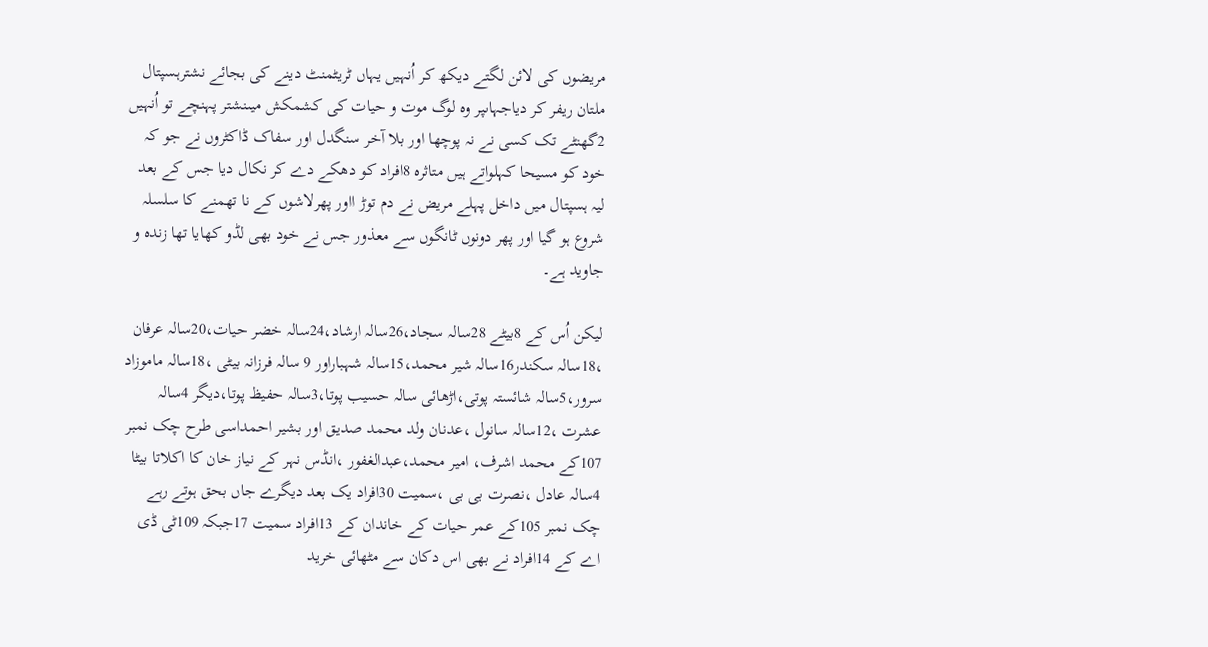مریضوں کی لائن لگتے دیکھ کر اُنہیں یہاں ٹریٹمنٹ دینے کی بجائے نشترہسپتال ملتان ریفر کر دیاجہاںپر وہ لوگ موت و حیات کی کشمکش میںنشتر پہنچے تو اُنہیں 2گھنٹے تک کسی نے نہ پوچھا اور بلا آخر سنگدل اور سفاک ڈاکٹروں نے جو کہ خود کو مسیحا کہلواتے ہیں متاثرہ 8افراد کو دھکے دے کر نکال دیا جس کے بعد لیہ ہسپتال میں داخل پہلے مریض نے دم توڑ ااور پھرلاشوں کے نا تھمنے کا سلسلہ شروع ہو گیا اور پھر دونوں ٹانگوں سے معذور جس نے خود بھی لڈو کھایا تھا زندہ و جاوید ہے۔

لیکن اُس کے 8بیٹے 28سالہ سجاد،26سالہ ارشاد،24سالہ خضر حیات،20سالہ عرفان ،18سالہ سکندر16سالہ شیر محمد،15سالہ شہباراور 9 سالہ فرزانہ بیٹی ،18سالہ ماموزاد سرور،5سالہ شائستہ پوتی،اڑھائی سالہ حسیب پوتا،3سالہ حفیظ پوتا،دیگر 4سالہ عشرت ،12سالہ سانول ،عدنان ولد محمد صدیق اور بشیر احمداسی طرح چک نمبر 107کے محمد اشرف، امیر محمد،عبدالغفور ،انڈس نہر کے نیاز خان کا اکلاتا بیٹا 4سالہ عادل ،نصرت بی بی ،سمیت 30افراد یک بعد دیگرے جاں بحق ہوتے رہے چک نمبر 105کے عمر حیات کے خاندان کے 13افراد سمیت 17جبکہ 109ٹی ڈی اے کے 14افراد نے بھی اس دکان سے مٹھائی خرید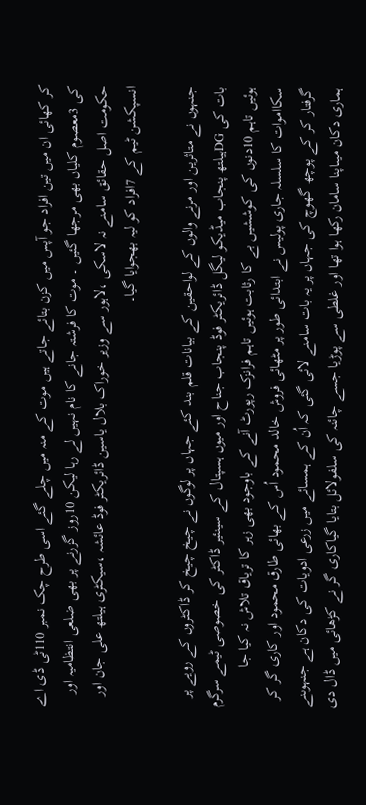کر کھائی ان میں تین افراد جو آپس میں کزن بتائے جاتے ہیں موت کے منہ میں چلے گئے اسی طرح چک نمبر 110ٹی ڈی اے کی 3معصوم کلیاں بھی مرجھا گئیں ۔ موت کا فرشتہ جانے کا نام نہیں لے رہا لیکن 10روز گزرنے پر بھی ضلعی انتظامیہ اور حکومت اصل حقائق سامنے نہ لاسکی ،لاہور سے وزیر خوراک بلال یاسین ڈائریکٹر فوڈ عائشہ ،سیکٹری ہیلتھ علی جان اور انسپکشن ٹیم کے 7افراد کو لیہ بھجوایا گیا۔

جنہوں نے متاثرین اور مرنے والوں کے لواحقین کے بیانات قلم بند کئے جہاں پر لوگوں نے چیخ چیخ کر ڈاکٹروں کے رویے پر بات کی DGہیلتھ پنجاب میڈیکو لیگل ڈائریکٹر فوڈ پنجاب جناح اور میوں ہسپتال کے سینئیر ڈاکٹر کی خصوصی ٹیمے سرگرم ہوئیں تاہم 10دنوں کی کوششیں بے کا رثابت ہوئیں تاہم فرانزک رپورٹ آنے کے باوجود بھی زہر کا تریاق تلاش نہ کیا جا سکااموات کا سلسلہ جاری پولیس نے ابتدائی طور پر مٹھائی فروش خالد محمود اُس کے بھائی طارق محمود اور کاری گر کر گرفتار کر کے پوچھ گھوچ کی جہاں پر یہ بات سامنے لائی گئی کہ اُن کے ہمسائے میں زرعی ادویات کی دکان ہے جنہوںنے ہماری دکان میںاپنا سامان رکھا ہوا تھا اور غلطی سے پوڑیا جسے چائنہ کی سلفولائل بتایا گیاکاری گر نے کڑھائی میں ڈال دی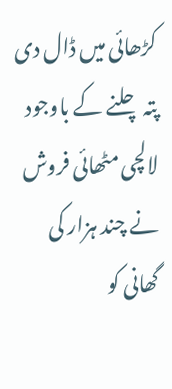کڑھائی میں ڈال دی پتہ چلنے کے باوجود لالچی مٹھائی فروش نے چند ہزار کی گھانی کو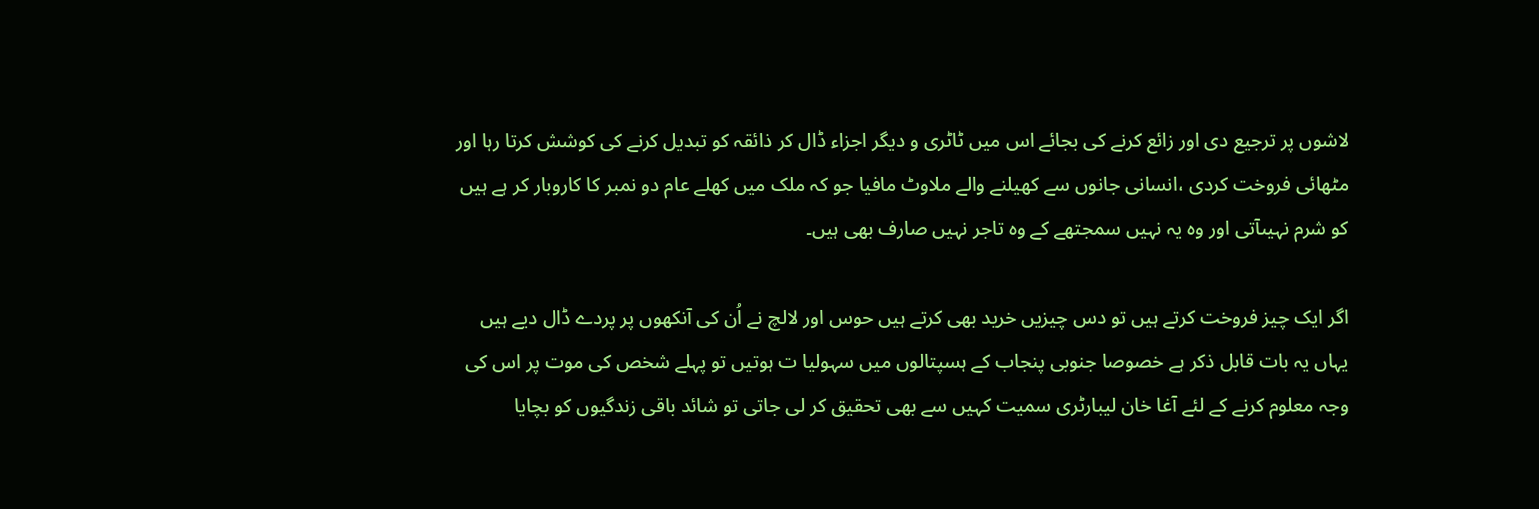لاشوں پر ترجیع دی اور زائع کرنے کی بجائے اس میں ٹاٹری و دیگر اجزاء ڈال کر ذائقہ کو تبدیل کرنے کی کوشش کرتا رہا اور مٹھائی فروخت کردی ،انسانی جانوں سے کھیلنے والے ملاوٹ مافیا جو کہ ملک میں کھلے عام دو نمبر کا کاروبار کر ہے ہیں کو شرم نہیںآتی اور وہ یہ نہیں سمجتھے کے وہ تاجر نہیں صارف بھی ہیں۔

اگر ایک چیز فروخت کرتے ہیں تو دس چیزیں خرید بھی کرتے ہیں حوس اور لالچ نے اُن کی آنکھوں پر پردے ڈال دیے ہیں یہاں یہ بات قابل ذکر ہے خصوصا جنوبی پنجاب کے ہسپتالوں میں سہولیا ت ہوتیں تو پہلے شخص کی موت پر اس کی وجہ معلوم کرنے کے لئے آغا خان لیبارٹری سمیت کہیں سے بھی تحقیق کر لی جاتی تو شائد باقی زندگیوں کو بچایا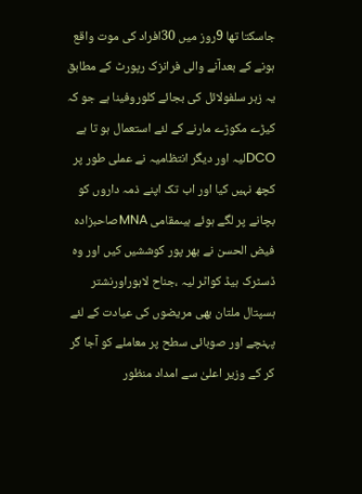جاسکتا تھا 9روز میں 30افراد کی موت واقع ہونے کے بعدآنے والی فرانزک رپورٹ کے مطابق یہ زہر سلفولائل کی بجائے کلوروفینا ہے جو کہ کیڑے مکوڑے مارنے کے لئے استعمال ہو تا ہے DCOلیہ اور دیگر انتظامیہ نے عملی طور پر کچھ نہیں کیا اور اب تک اپنے ذمہ داروں کو بچانے پر لگے ہوئے ہیںمقامی MNAصاحبزادہ فیض الحسن نے بھر پور کوششیں کیں اور وہ ڈسٹرک ہیڈ کواٹر لیہ ،جناح لاہوراورنشتر ہسپتال ملتان بھی مریضوں کی عیادت کے لئے پہنچے اور صوبائی سطح پر معاملے کو آجا گر کر کے وزیر اعلیٰ سے امداد منظور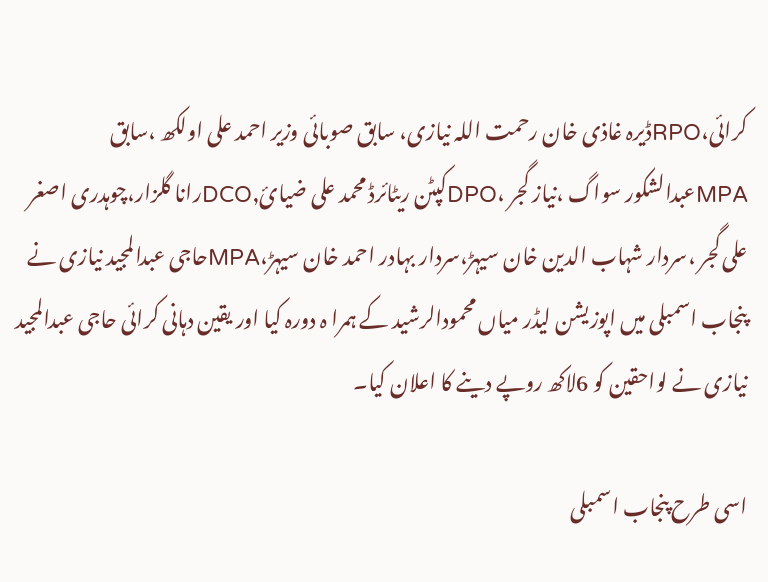کرائی،RPOڈیرہ غاذی خان رحمت اللہ نیازی، سابق صوبائی وزیر احمد علی اولکھ ،سابق MPAعبدالشکور سواگ ،نیاز گجر ،DPOکپٹن ریٹائرڈ محمد علی ضیائ,DCOرانا گلزار،چوہدری اصغر علی گجر ،سردار شہاب الدین خان سیہڑ،سردار بہادر احمد خان سیہڑ،MPAحاجی عبدالمجید نیازی نے پنجاب اسمبلی میں اپوزیشن لیڈر میاں محمودالرشید کے ہمرا ہ دورہ کیا اور یقین دہانی کرائی حاجی عبدالمجید نیازی نے لواحقین کو 6لاکھ روپے دینے کا اعلان کیا۔

اسی طرح پنجاب اسمبلی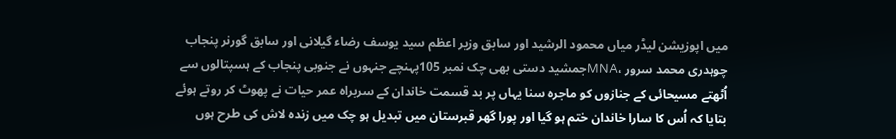میں اپوزیشن لیڈر میاں محمود الرشید اور سابق وزیر اعظم سید یوسف رضاء گیلانی اور سابق گورنر پنجاب چوہدری محمد سرور ،MNAجمشید دستی بھی چک نمبر 105پہنچے جنہوں نے جنوبی پنجاب کے ہسپتالوں سے اُٹھتے مسیحائی کے جنازوں کو ماجرہ سنا یہاں پر بد قسمت خاندان کے سربراہ عمر حیات نے پھوٹ کر روتے ہوئے بتایا کہ اُس کا سارا خاندان ختم ہو گیا اور پورا گھر قبرستان میں تبدیل ہو چک میں زندہ لاش کی طرح ہوں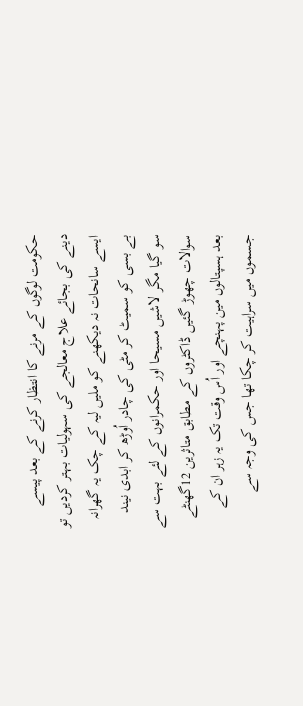حکومت لوگوں کے مرنے کا انتظار کرنے کے بعد پیسے دینے کی بجائے علاج معالجے کی سہولیات بہتر کردیں تو ایسے سانحات نہ دیکھنے کو ملیں لیہ کے چک یہ گھرانہ بے بسی کو سمیٹ کر مٹی کی چادر اُوڑھ کر ابدی نیند سو گیا مگر لاشیں مسیحا اور حکمرانوں کے لئے بہت سے سوالات چھوڑ گئیں ڈاکٹروں کے مطابق متاثرین 12گھنٹے بعد ہسپتالوں مین پہنچے اور اُس وقت تک یہ زہر ان کے جسموں میں سراہیت کر چکا تھا جس کی وجہ سے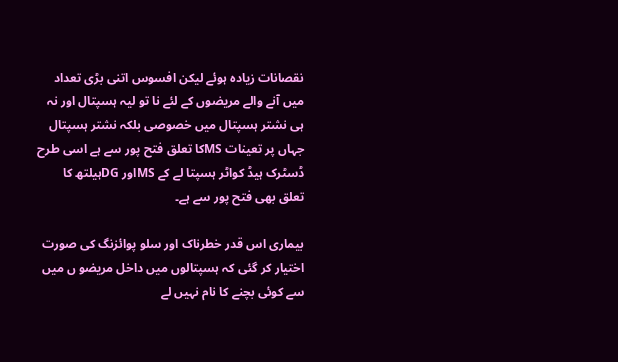نقصانات زیادہ ہوئے لیکن افسوس اتنی بڑی تعداد میں آنے والے مریضوں کے لئے نا تو لیہ ہسپتال اور نہ ہی نشتر ہسپتال میں خصوصی بلکہ نشتر ہسپتال جہاں پر تعینات MSکا تعلق فتح پور سے ہے اسی طرح ڈسٹرک ہیڈ کواٹر ہسپتا لے کے MSاور DGہیلتھ کا تعلق بھی فتح پور سے ہے۔

بیماری اس قدر خطرناک اور سلو پوائزنگ کی صورت اختیار کر گئی کہ ہسپتالوں میں داخل مریضو ں میں سے کوئی بچنے کا نام نہیں لے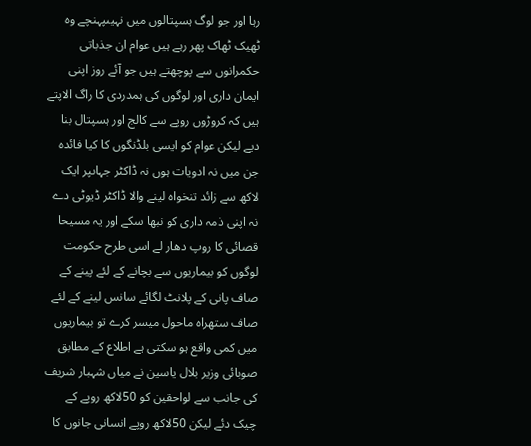رہا اور جو لوگ ہسپتالوں میں نہیںپہنچے وہ ٹھیک ٹھاک پھر رہے ہیں عوام ان جذباتی حکمرانوں سے پوچھتے ہیں جو آئے روز اپنی ایمان داری اور لوگوں کی ہمدردی کا راگ الاپتے ہیں کہ کروڑوں روپے سے کالج اور ہسپتال بنا دیے لیکن عوام کو ایسی بلڈنگوں کا کیا فائدہ جن میں نہ ادویات ہوں نہ ڈاکٹر جہاںپر ایک لاکھ سے زائد تنخواہ لینے والا ڈاکٹر ڈیوٹی دے نہ اپنی ذمہ داری کو نبھا سکے اور یہ مسیحا قصائی کا روپ دھار لے اسی طرح حکومت لوگوں کو بیماریوں سے بچانے کے لئے پینے کے صاف پانی کے پلانٹ لگائے سانس لینے کے لئے صاف ستھراہ ماحول میسر کرے تو بیماریوں میں کمی واقع ہو سکتی ہے اطلاع کے مطابق صوبائی وزیر بلال یاسین نے میاں شہبار شریف کی جانب سے لواحقین کو 50لاکھ روپے کے چیک دئے لیکن 50لاکھ روپے انسانی جانوں کا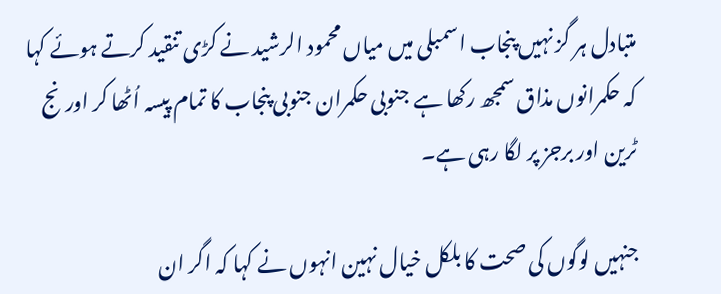متبادل ہر گز نہیں پنجاب اسمبلی میں میاں محمود الرشید نے کڑی تنقید کرتے ہوئے کہا کہ حکمرانوں مذاق سمجھ رکھا ہے جنوبی حکمران جنوبی پنجاب کا تمام پیسہ اُٹھا کر اورنج ٹرین اور برجز پر لگا رہی ہے۔

جنہیں لوگوں کی صحت کا بلکل خیال نہین انہوں نے کہا کہ اگر ان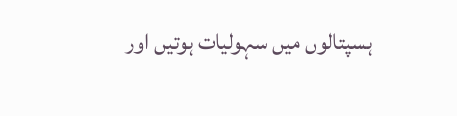ہسپتالوں میں سہولیات ہوتیں اور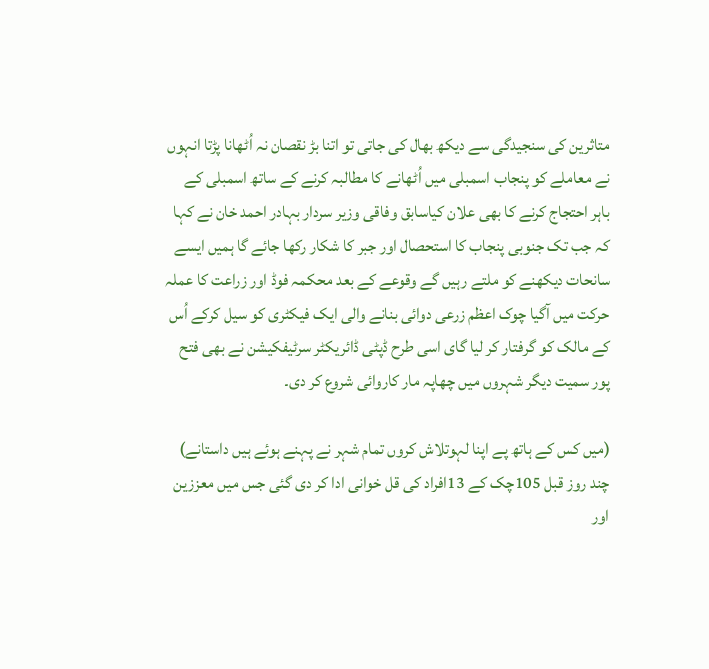متاثرین کی سنجیدگی سے دیکھ بھال کی جاتی تو اتنا بڑ نقصان نہ اُٹھانا پڑتا انہوں نے معاملے کو پنجاب اسمبلی میں اُٹھانے کا مطالبہ کرنے کے ساتھ اسمبلی کے باہر احتجاج کرنے کا بھی علان کیاسابق وفاقی وزیر سردار بہادر احمد خان نے کہا کہ جب تک جنوبی پنجاب کا استحصال اور جبر کا شکار رکھا جائے گا ہمیں ایسے سانحات دیکھنے کو ملتے رہیں گے وقوعے کے بعد محکمہ فوڈ اور زراعت کا عملہ حرکت میں آگیا چوک اعظم زرعی دوائی بنانے والی ایک فیکٹری کو سیل کرکے اُس کے مالک کو گرفتار کر لیا گای اسی طرح ڈپٹی ڈائریکٹر سرٹیفکیشن نے بھی فتح پور سمیت دیگر شہروں میں چھاپہ مار کاروائی شروع کر دی۔

(میں کس کے ہاتھ پے اپنا لہوتلاش کروں تمام شہر نے پہنے ہوئے ہیں داستانے) چند روز قبل 105چک کے 13افراد کی قل خوانی ادا کر دی گئی جس میں معززین اور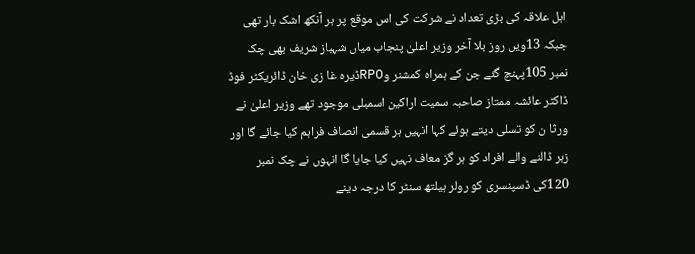اہل علاقہ کی بڑی تعداد نے شرکت کی اس موقع پر ہر آنکھ اشک بار تھی جبکہ 13ویں روز بلا آخر وزیر اعلیٰ پنجاب میاں شہباز شریف بھی چک نمبر 105پہنچ گئے جن کے ہمراہ کمشنر وRPOڈیرہ غا زی خان ڈائریکٹر فوڈ ڈاکٹر عائشہ ممتاز صاحبہ سمیت اراکین اسمبلی موجود تھے وزیر اعلیٰ نے ورثا ن کو تسلی دیتے ہوئے کہا انہیں ہر قسمی انصاف فراہم کیا جائے گا اور زہر ڈالنے والے افراد کو ہر گز معاف نہیں کیا جایا گا انہوں نے چک نمبر 120کی ڈسپنسری کو رولر ہیلتھ سنٹر کا درجہ دینے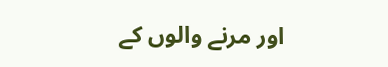اور مرنے والوں کے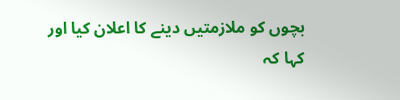بچوں کو ملازمتیں دینے کا اعلان کیا اور کہا کہ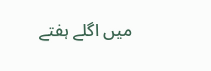میں اگلے ہفتے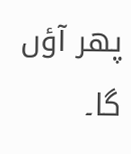پھر آؤں گا۔